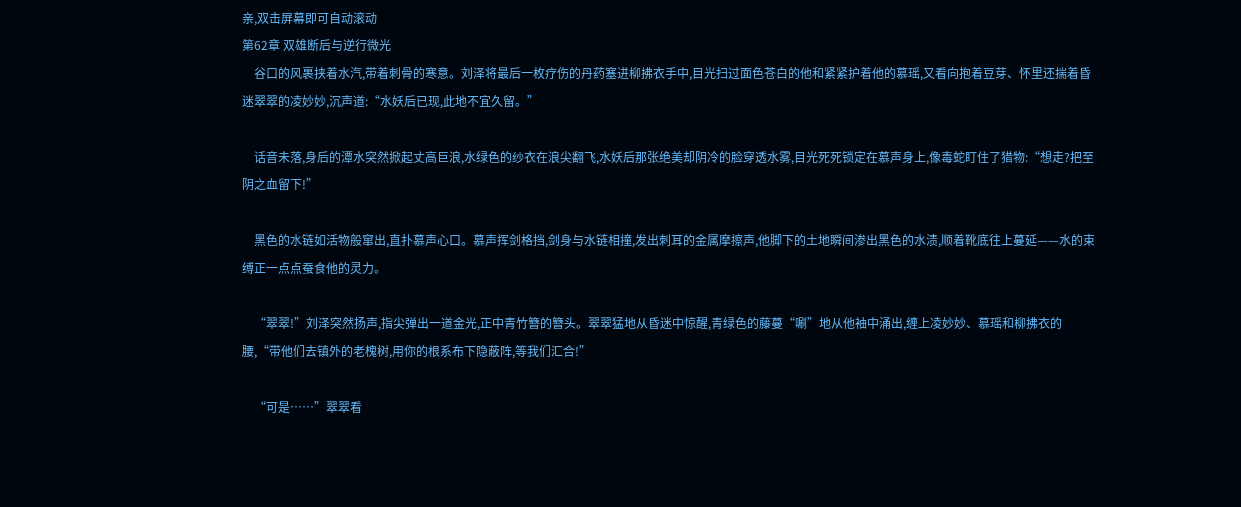亲,双击屏幕即可自动滚动
第62章 双雄断后与逆行微光
    谷口的风裹挟着水汽,带着刺骨的寒意。刘泽将最后一枚疗伤的丹药塞进柳拂衣手中,目光扫过面色苍白的他和紧紧护着他的慕瑶,又看向抱着豆芽、怀里还揣着昏迷翠翠的凌妙妙,沉声道:“水妖后已现,此地不宜久留。”

    话音未落,身后的潭水突然掀起丈高巨浪,水绿色的纱衣在浪尖翻飞,水妖后那张绝美却阴冷的脸穿透水雾,目光死死锁定在慕声身上,像毒蛇盯住了猎物:“想走?把至阴之血留下!”

    黑色的水链如活物般窜出,直扑慕声心口。慕声挥剑格挡,剑身与水链相撞,发出刺耳的金属摩擦声,他脚下的土地瞬间渗出黑色的水渍,顺着靴底往上蔓延——水的束缚正一点点蚕食他的灵力。

    “翠翠!”刘泽突然扬声,指尖弹出一道金光,正中青竹簪的簪头。翠翠猛地从昏迷中惊醒,青绿色的藤蔓“唰”地从他袖中涌出,缠上凌妙妙、慕瑶和柳拂衣的腰,“带他们去镇外的老槐树,用你的根系布下隐蔽阵,等我们汇合!”

    “可是……”翠翠看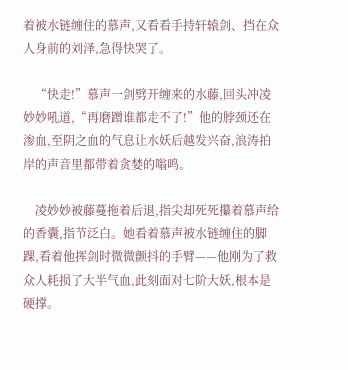着被水链缠住的慕声,又看看手持轩辕剑、挡在众人身前的刘泽,急得快哭了。

    “快走!”慕声一剑劈开缠来的水藤,回头冲凌妙妙吼道,“再磨蹭谁都走不了!”他的脖颈还在渗血,至阴之血的气息让水妖后越发兴奋,浪涛拍岸的声音里都带着贪婪的嗡鸣。

    凌妙妙被藤蔓拖着后退,指尖却死死攥着慕声给的香囊,指节泛白。她看着慕声被水链缠住的脚踝,看着他挥剑时微微颤抖的手臂——他刚为了救众人耗损了大半气血,此刻面对七阶大妖,根本是硬撑。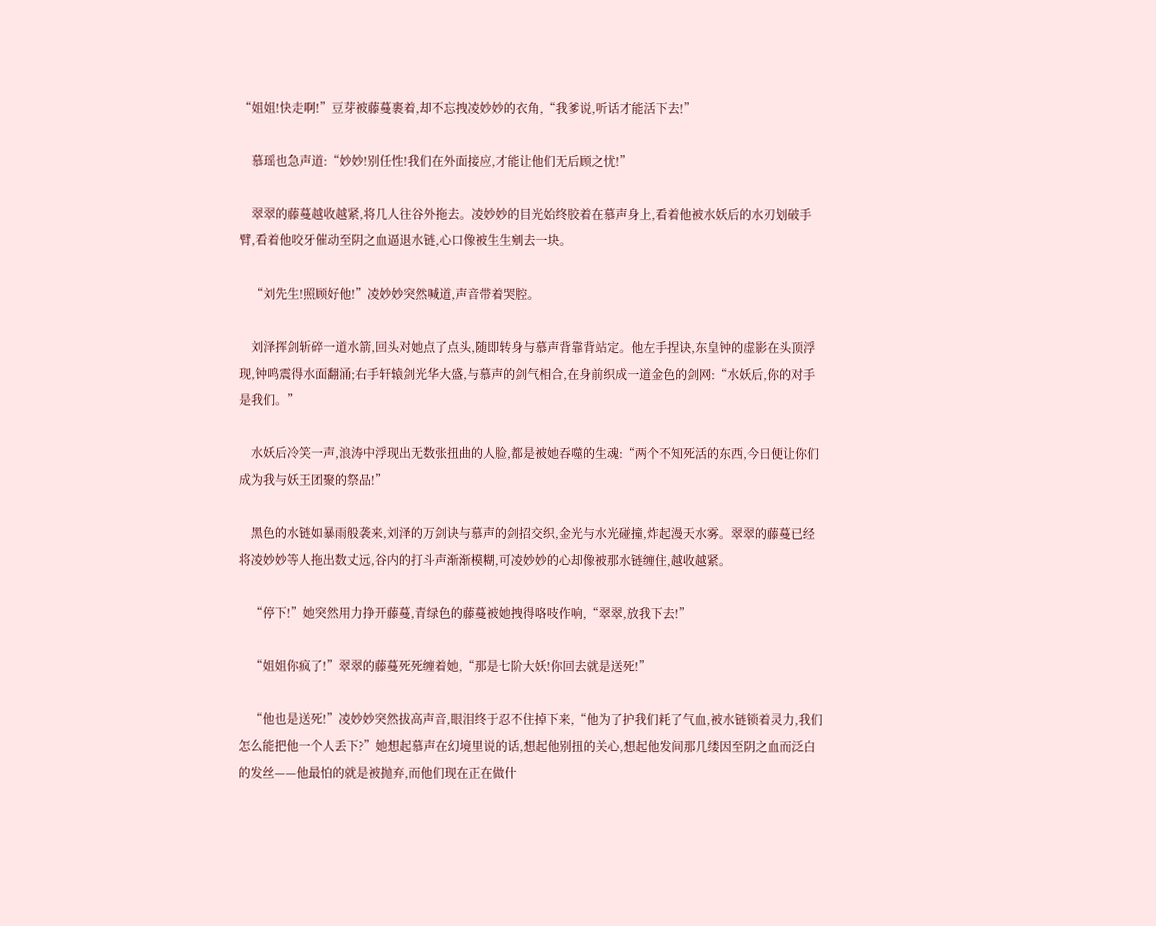“姐姐!快走啊!”豆芽被藤蔓裹着,却不忘拽凌妙妙的衣角,“我爹说,听话才能活下去!”

    慕瑶也急声道:“妙妙!别任性!我们在外面接应,才能让他们无后顾之忧!”

    翠翠的藤蔓越收越紧,将几人往谷外拖去。凌妙妙的目光始终胶着在慕声身上,看着他被水妖后的水刃划破手臂,看着他咬牙催动至阴之血逼退水链,心口像被生生剜去一块。

    “刘先生!照顾好他!”凌妙妙突然喊道,声音带着哭腔。

    刘泽挥剑斩碎一道水箭,回头对她点了点头,随即转身与慕声背靠背站定。他左手捏诀,东皇钟的虚影在头顶浮现,钟鸣震得水面翻涌;右手轩辕剑光华大盛,与慕声的剑气相合,在身前织成一道金色的剑网:“水妖后,你的对手是我们。”

    水妖后冷笑一声,浪涛中浮现出无数张扭曲的人脸,都是被她吞噬的生魂:“两个不知死活的东西,今日便让你们成为我与妖王团聚的祭品!”

    黑色的水链如暴雨般袭来,刘泽的万剑诀与慕声的剑招交织,金光与水光碰撞,炸起漫天水雾。翠翠的藤蔓已经将凌妙妙等人拖出数丈远,谷内的打斗声渐渐模糊,可凌妙妙的心却像被那水链缠住,越收越紧。

    “停下!”她突然用力挣开藤蔓,青绿色的藤蔓被她拽得咯吱作响,“翠翠,放我下去!”

    “姐姐你疯了!”翠翠的藤蔓死死缠着她,“那是七阶大妖!你回去就是送死!”

    “他也是送死!”凌妙妙突然拔高声音,眼泪终于忍不住掉下来,“他为了护我们耗了气血,被水链锁着灵力,我们怎么能把他一个人丢下?”她想起慕声在幻境里说的话,想起他别扭的关心,想起他发间那几缕因至阴之血而泛白的发丝——他最怕的就是被抛弃,而他们现在正在做什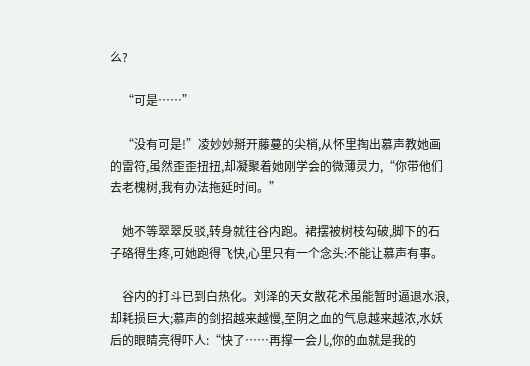么?

    “可是……”

    “没有可是!”凌妙妙掰开藤蔓的尖梢,从怀里掏出慕声教她画的雷符,虽然歪歪扭扭,却凝聚着她刚学会的微薄灵力,“你带他们去老槐树,我有办法拖延时间。”

    她不等翠翠反驳,转身就往谷内跑。裙摆被树枝勾破,脚下的石子硌得生疼,可她跑得飞快,心里只有一个念头:不能让慕声有事。

    谷内的打斗已到白热化。刘泽的天女散花术虽能暂时逼退水浪,却耗损巨大;慕声的剑招越来越慢,至阴之血的气息越来越浓,水妖后的眼睛亮得吓人:“快了……再撑一会儿,你的血就是我的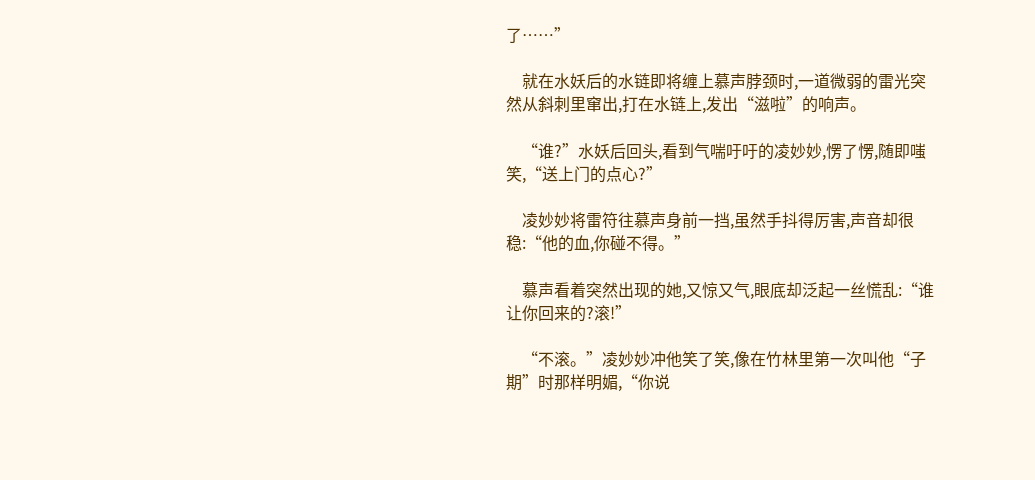了……”

    就在水妖后的水链即将缠上慕声脖颈时,一道微弱的雷光突然从斜刺里窜出,打在水链上,发出“滋啦”的响声。

    “谁?”水妖后回头,看到气喘吁吁的凌妙妙,愣了愣,随即嗤笑,“送上门的点心?”

    凌妙妙将雷符往慕声身前一挡,虽然手抖得厉害,声音却很稳:“他的血,你碰不得。”

    慕声看着突然出现的她,又惊又气,眼底却泛起一丝慌乱:“谁让你回来的?滚!”

    “不滚。”凌妙妙冲他笑了笑,像在竹林里第一次叫他“子期”时那样明媚,“你说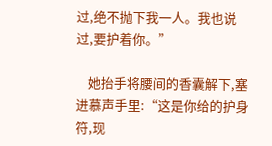过,绝不抛下我一人。我也说过,要护着你。”

    她抬手将腰间的香囊解下,塞进慕声手里:“这是你给的护身符,现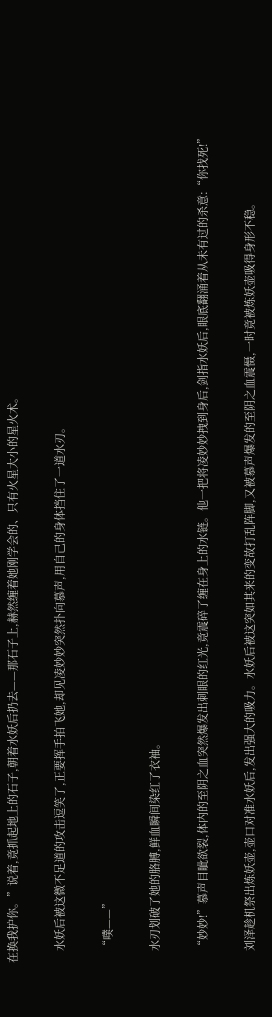在换我护你。”说着,竟抓起地上的石子,朝着水妖后扔去——那石子上,赫然缠着她刚学会的、只有火星大小的星火术。

    水妖后被这微不足道的攻击逗笑了,正要挥手拍飞她,却见凌妙妙突然扑向慕声,用自己的身体挡住了一道水刃。

    “噗——”

    水刃划破了她的胳膊,鲜血瞬间染红了衣袖。

    “妙妙!”慕声目眦欲裂,体内的至阴之血突然爆发出刺眼的红光,竟震碎了缠在身上的水链。他一把将凌妙妙拽到身后,剑指水妖后,眼底翻涌着从未有过的杀意:“你找死!”

    刘泽趁机祭出炼妖壶,壶口对准水妖后,发出强大的吸力。水妖后被这突如其来的变故打乱阵脚,又被慕声爆发的至阴之血震慑,一时竟被炼妖壶吸得身形不稳。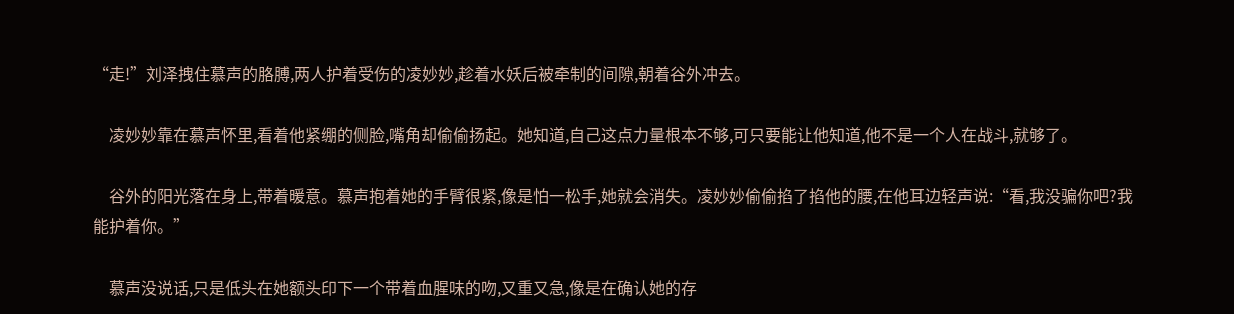“走!”刘泽拽住慕声的胳膊,两人护着受伤的凌妙妙,趁着水妖后被牵制的间隙,朝着谷外冲去。

    凌妙妙靠在慕声怀里,看着他紧绷的侧脸,嘴角却偷偷扬起。她知道,自己这点力量根本不够,可只要能让他知道,他不是一个人在战斗,就够了。

    谷外的阳光落在身上,带着暖意。慕声抱着她的手臂很紧,像是怕一松手,她就会消失。凌妙妙偷偷掐了掐他的腰,在他耳边轻声说:“看,我没骗你吧?我能护着你。”

    慕声没说话,只是低头在她额头印下一个带着血腥味的吻,又重又急,像是在确认她的存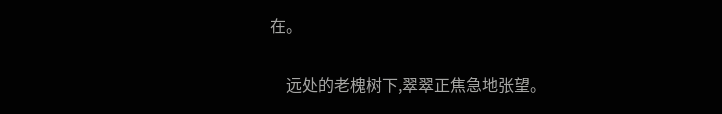在。

    远处的老槐树下,翠翠正焦急地张望。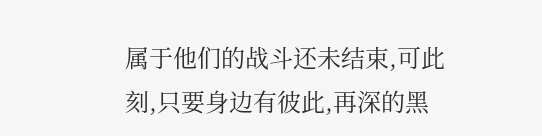属于他们的战斗还未结束,可此刻,只要身边有彼此,再深的黑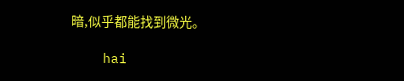暗,似乎都能找到微光。

    hai